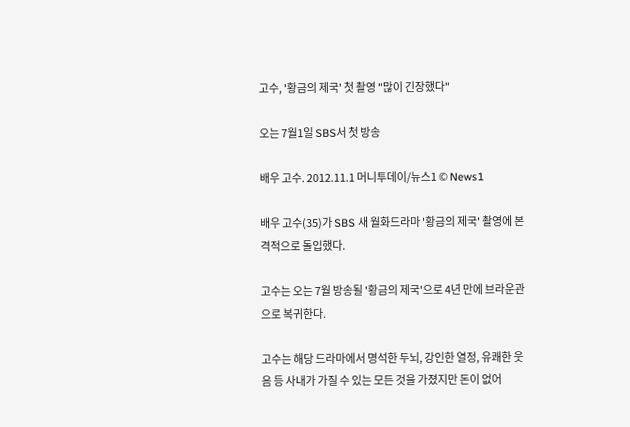고수, '황금의 제국' 첫 촬영 "많이 긴장했다"

오는 7월1일 SBS서 첫 방송

배우 고수. 2012.11.1 머니투데이/뉴스1 © News1

배우 고수(35)가 SBS 새 월화드라마 '황금의 제국' 촬영에 본격적으로 돌입했다.

고수는 오는 7월 방송될 '황금의 제국'으로 4년 만에 브라운관으로 복귀한다.

고수는 해당 드라마에서 명석한 두뇌, 강인한 열정, 유쾌한 웃음 등 사내가 가질 수 있는 모든 것을 가졌지만 돈이 없어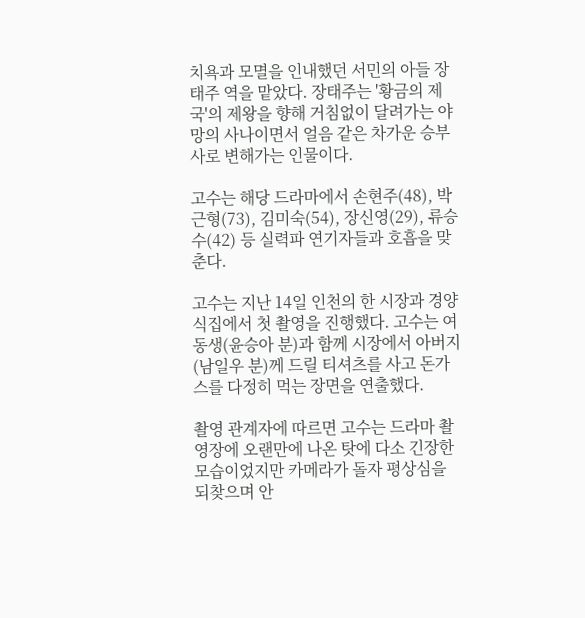치욕과 모멸을 인내했던 서민의 아들 장태주 역을 맡았다. 장태주는 '황금의 제국'의 제왕을 향해 거침없이 달려가는 야망의 사나이면서 얼음 같은 차가운 승부사로 변해가는 인물이다.

고수는 해당 드라마에서 손현주(48), 박근형(73), 김미숙(54), 장신영(29), 류승수(42) 등 실력파 연기자들과 호흡을 맞춘다.

고수는 지난 14일 인천의 한 시장과 경양식집에서 첫 촬영을 진행했다. 고수는 여동생(윤승아 분)과 함께 시장에서 아버지(남일우 분)께 드릴 티셔츠를 사고 돈가스를 다정히 먹는 장면을 연출했다.

촬영 관계자에 따르면 고수는 드라마 촬영장에 오랜만에 나온 탓에 다소 긴장한 모습이었지만 카메라가 돌자 평상심을 되찾으며 안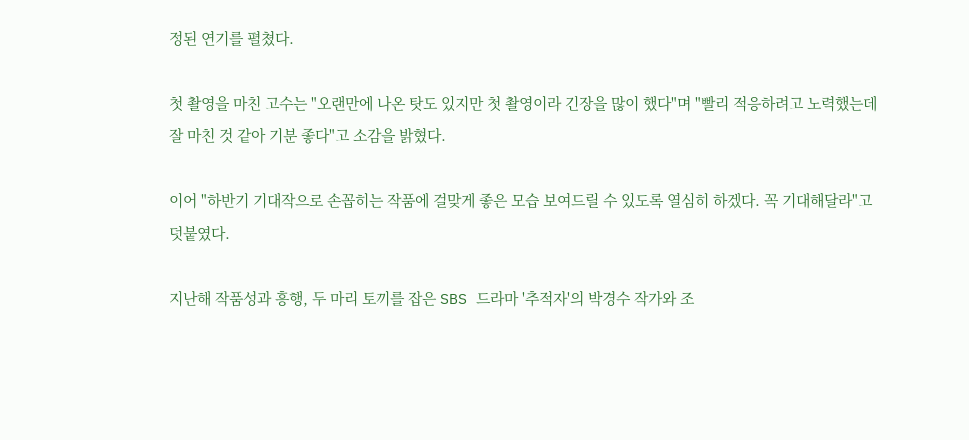정된 연기를 펼쳤다.

첫 촬영을 마친 고수는 "오랜만에 나온 탓도 있지만 첫 촬영이라 긴장을 많이 했다"며 "빨리 적응하려고 노력했는데 잘 마친 것 같아 기분 좋다"고 소감을 밝혔다.

이어 "하반기 기대작으로 손꼽히는 작품에 걸맞게 좋은 모습 보여드릴 수 있도록 열심히 하겠다. 꼭 기대해달라"고 덧붙였다.

지난해 작품성과 흥행, 두 마리 토끼를 잡은 SBS 드라마 '추적자'의 박경수 작가와 조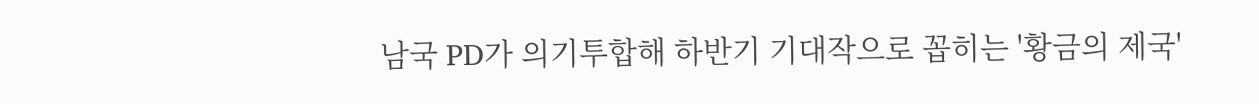남국 PD가 의기투합해 하반기 기대작으로 꼽히는 '황금의 제국'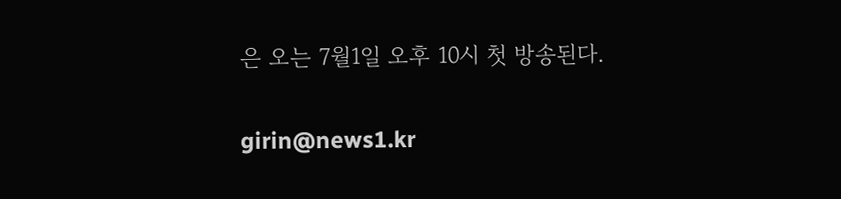은 오는 7월1일 오후 10시 첫 방송된다.

girin@news1.kr